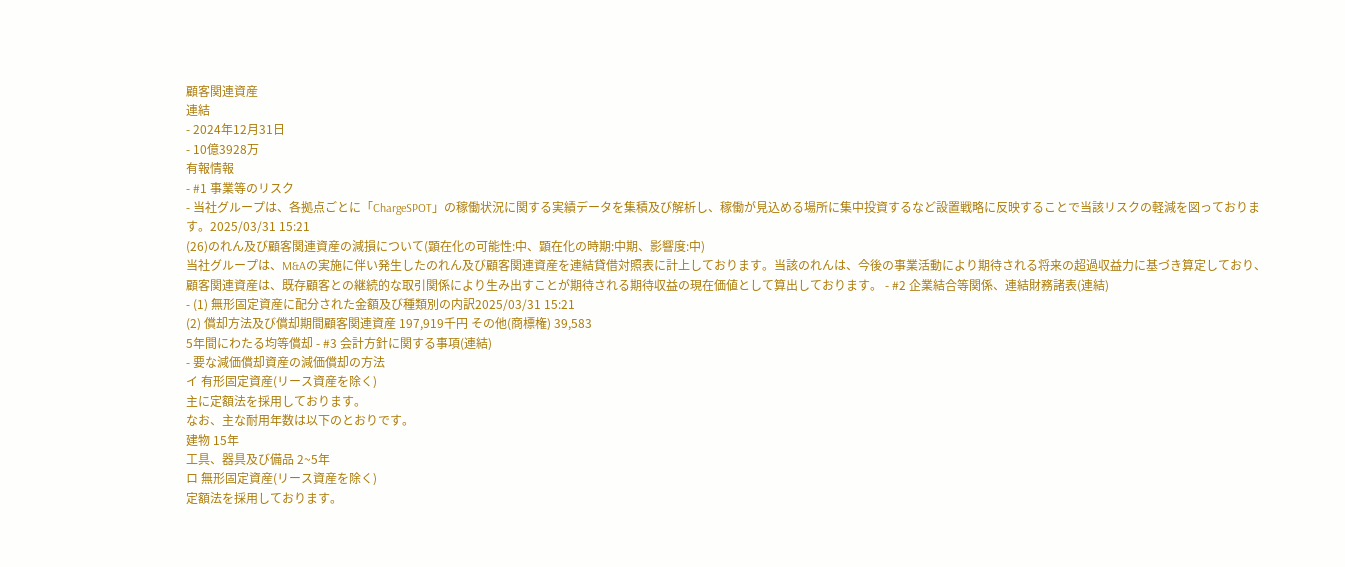顧客関連資産
連結
- 2024年12月31日
- 10億3928万
有報情報
- #1 事業等のリスク
- 当社グループは、各拠点ごとに「ChargeSPOT」の稼働状況に関する実績データを集積及び解析し、稼働が見込める場所に集中投資するなど設置戦略に反映することで当該リスクの軽減を図っております。2025/03/31 15:21
(26)のれん及び顧客関連資産の減損について(顕在化の可能性:中、顕在化の時期:中期、影響度:中)
当社グループは、M&Aの実施に伴い発生したのれん及び顧客関連資産を連結貸借対照表に計上しております。当該のれんは、今後の事業活動により期待される将来の超過収益力に基づき算定しており、顧客関連資産は、既存顧客との継続的な取引関係により生み出すことが期待される期待収益の現在価値として算出しております。 - #2 企業結合等関係、連結財務諸表(連結)
- (1) 無形固定資産に配分された金額及び種類別の内訳2025/03/31 15:21
(2) 償却方法及び償却期間顧客関連資産 197,919千円 その他(商標権) 39,583
5年間にわたる均等償却 - #3 会計方針に関する事項(連結)
- 要な減価償却資産の減価償却の方法
イ 有形固定資産(リース資産を除く)
主に定額法を採用しております。
なお、主な耐用年数は以下のとおりです。
建物 15年
工具、器具及び備品 2~5年
ロ 無形固定資産(リース資産を除く)
定額法を採用しております。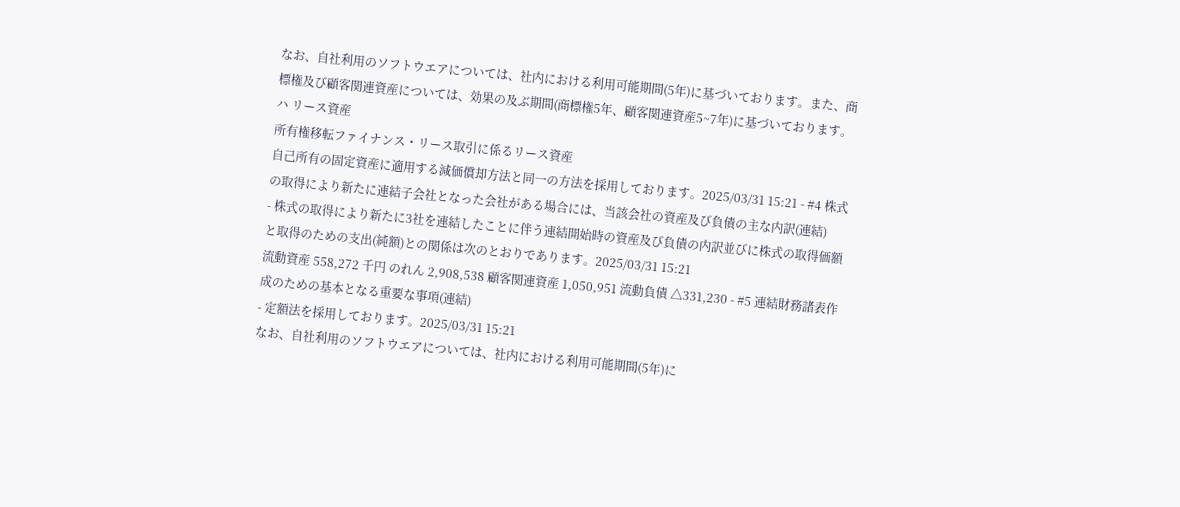なお、自社利用のソフトウエアについては、社内における利用可能期間(5年)に基づいております。また、商標権及び顧客関連資産については、効果の及ぶ期間(商標権5年、顧客関連資産5~7年)に基づいております。
ハ リース資産
所有権移転ファイナンス・リース取引に係るリース資産
自己所有の固定資産に適用する減価償却方法と同一の方法を採用しております。2025/03/31 15:21 - #4 株式の取得により新たに連結子会社となった会社がある場合には、当該会社の資産及び負債の主な内訳(連結)
- 株式の取得により新たに3社を連結したことに伴う連結開始時の資産及び負債の内訳並びに株式の取得価額と取得のための支出(純額)との関係は次のとおりであります。2025/03/31 15:21
流動資産 558,272 千円 のれん 2,908,538 顧客関連資産 1,050,951 流動負債 △331,230 - #5 連結財務諸表作成のための基本となる重要な事項(連結)
- 定額法を採用しております。2025/03/31 15:21
なお、自社利用のソフトウエアについては、社内における利用可能期間(5年)に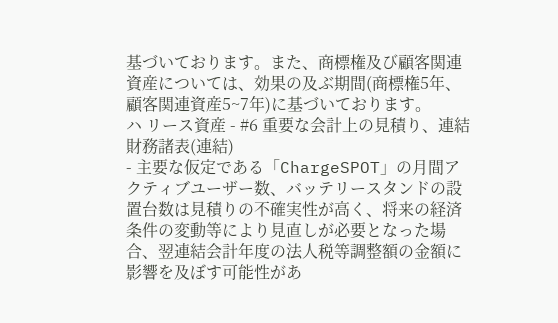基づいております。また、商標権及び顧客関連資産については、効果の及ぶ期間(商標権5年、顧客関連資産5~7年)に基づいております。
ハ リース資産 - #6 重要な会計上の見積り、連結財務諸表(連結)
- 主要な仮定である「ChargeSPOT」の月間アクティブユーザー数、バッテリースタンドの設置台数は見積りの不確実性が高く、将来の経済条件の変動等により見直しが必要となった場合、翌連結会計年度の法人税等調整額の金額に影響を及ぼす可能性があ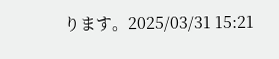ります。2025/03/31 15:21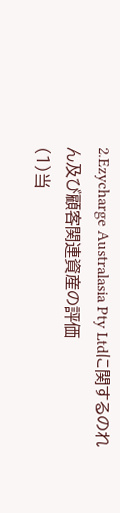2.Ezycharge Australasia Pty Ltdに関するのれん及び顧客関連資産の評価
(1)当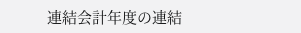連結会計年度の連結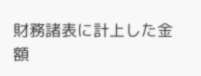財務諸表に計上した金額